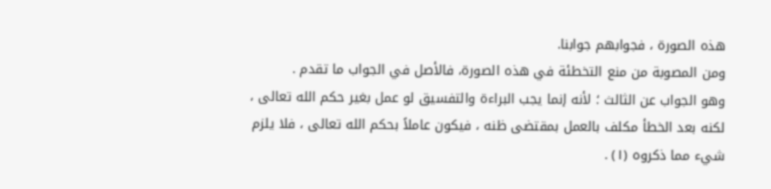هذه الصورة ، فجوابهم جوابنا.
ومن المصوبة من منع التخطئة في هذه الصورة، فالأصل في الجواب ما تقدم .
وهو الجواب عن الثالث ؛ لأنه إنما يجب البراءة والتفسيق لو عمل بغير حكم الله تعالى ، لكنه بعد الخطأ مكلف بالعمل بمقتضى ظنه ، فيكون عاملاً بحكم الله تعالى ، فلا يلزم شيء مما ذكروه (١) .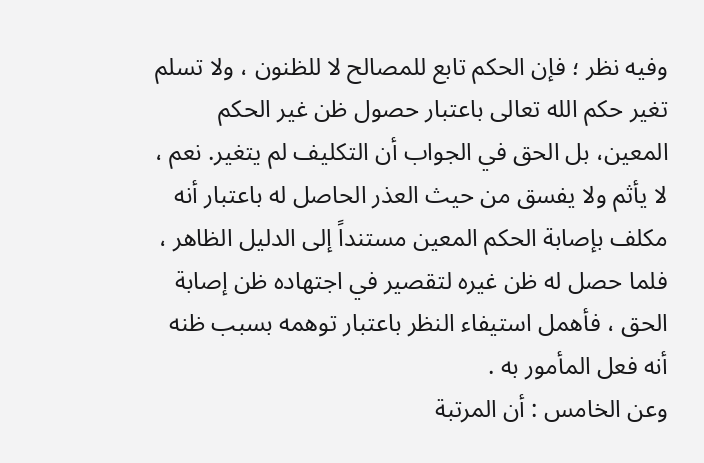وفيه نظر ؛ فإن الحكم تابع للمصالح لا للظنون ، ولا تسلم تغير حكم الله تعالى باعتبار حصول ظن غير الحكم المعين، بل الحق في الجواب أن التكليف لم يتغير. نعم ، لا يأثم ولا يفسق من حيث العذر الحاصل له باعتبار أنه مكلف بإصابة الحكم المعين مستنداً إلى الدليل الظاهر ، فلما حصل له ظن غيره لتقصير في اجتهاده ظن إصابة الحق ، فأهمل استيفاء النظر باعتبار توهمه بسبب ظنه أنه فعل المأمور به .
وعن الخامس : أن المرتبة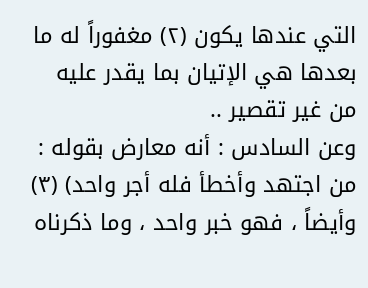التي عندها يكون (٢) مغفوراً له ما بعدها هي الإتيان بما يقدر عليه من غير تقصير ..
وعن السادس : أنه معارض بقوله : من اجتهد وأخطأ فله أجر واحد) (٣) وأيضاً ، فهو خبر واحد ، وما ذكرناه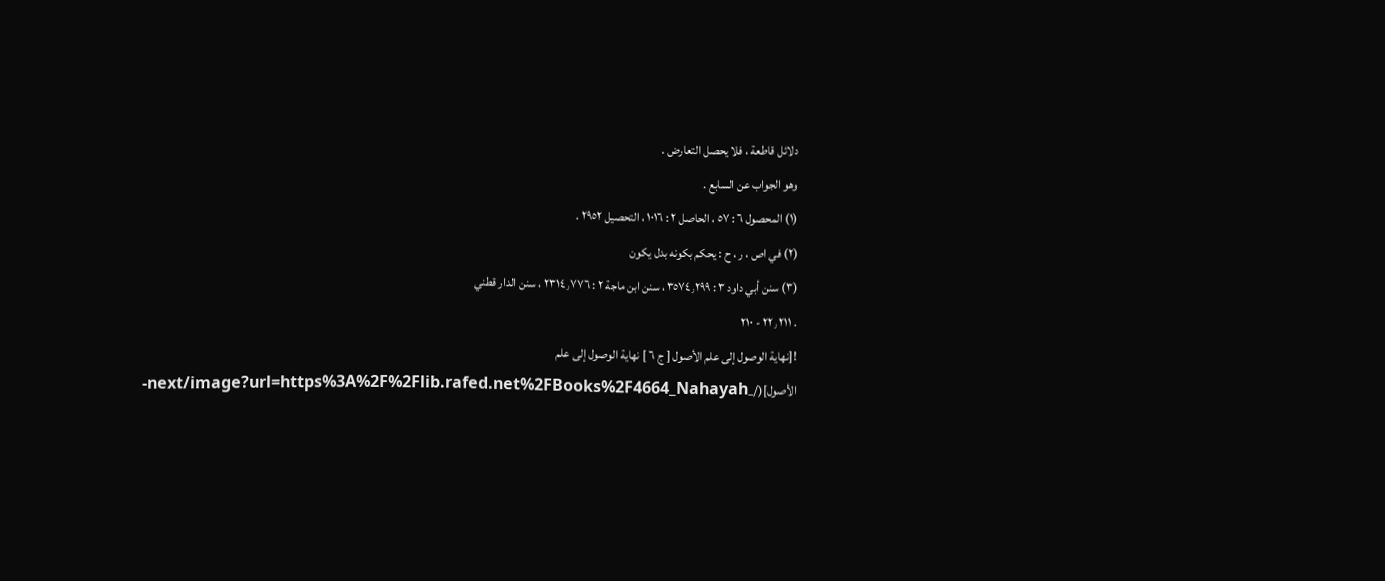دلائل قاطعة ، فلا يحصل التعارض .
وهو الجواب عن السابع .
(١) المحصول ٦ : ٥٧ ، الحاصل ٢ : ١٠١٦ ، التحصيل ٢٩٥٢ .
(٢) في اص ، ر ، ح : يحكم بكونه بدل يكون
(٣) سنن أبي داود ٣ : ٣٥٧٤٫٢٩٩ ، سنن ابن ماجة ٢ : ٢٣١٤٫٧٧٦ ، سنن الدار قطني
. ٢٢٫٢١١ - ٢١٠
![نهاية الوصول إلى علم الأصول [ ج ٦ ] نهاية الوصول إلى علم الأصول](/_next/image?url=https%3A%2F%2Flib.rafed.net%2FBooks%2F4664_Nahayah-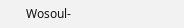Wosoul-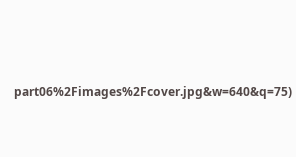part06%2Fimages%2Fcover.jpg&w=640&q=75)